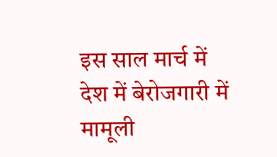इस साल मार्च में देश में बेरोजगारी में मामूली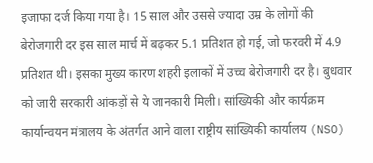इजाफा दर्ज किया गया है। 15 साल और उससे ज्यादा उम्र के लोगों की बेरोजगारी दर इस साल मार्च में बढ़कर 5.1 प्रतिशत हो गई, जो फरवरी में 4.9 प्रतिशत थी। इसका मुख्य कारण शहरी इलाकों में उच्च बेरोजगारी दर है। बुधवार को जारी सरकारी आंकड़ों से ये जानकारी मिली। सांख्यिकी और कार्यक्रम कार्यान्वयन मंत्रालय के अंतर्गत आने वाला राष्ट्रीय सांख्यिकी कार्यालय (NSO)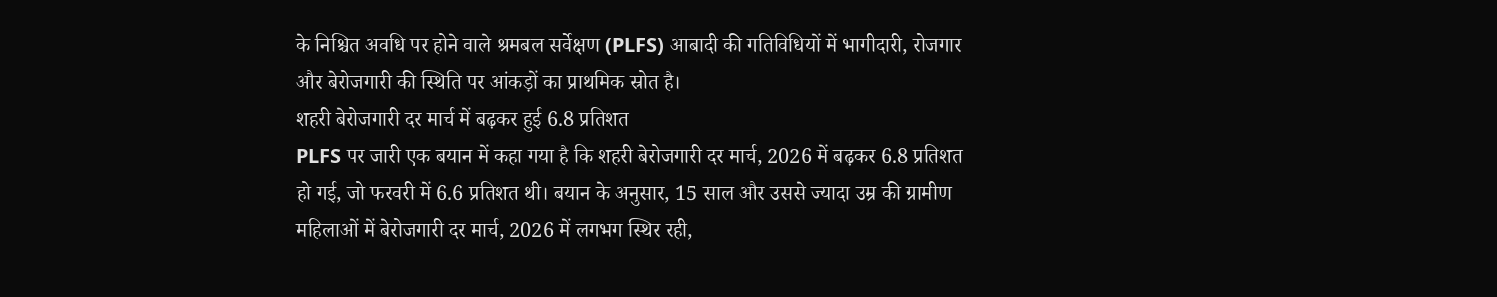के निश्चित अवधि पर होने वाले श्रमबल सर्वेक्षण (PLFS) आबादी की गतिविधियों में भागीदारी, रोजगार और बेरोजगारी की स्थिति पर आंकड़ों का प्राथमिक स्रोत है।
शहरी बेरोजगारी दर मार्च में बढ़कर हुई 6.8 प्रतिशत
PLFS पर जारी एक बयान में कहा गया है कि शहरी बेरोजगारी दर मार्च, 2026 में बढ़कर 6.8 प्रतिशत हो गई, जो फरवरी में 6.6 प्रतिशत थी। बयान के अनुसार, 15 साल और उससे ज्यादा उम्र की ग्रामीण महिलाओं में बेरोजगारी दर मार्च, 2026 में लगभग स्थिर रही,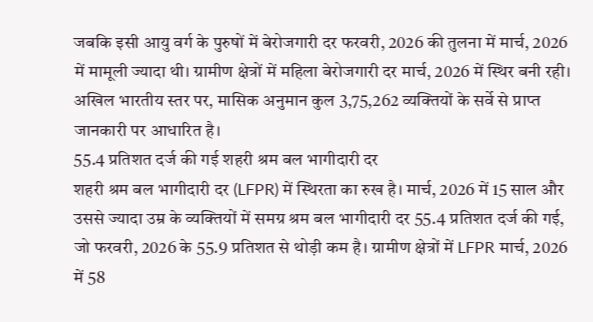जबकि इसी आयु वर्ग के पुरुषों में बेरोजगारी दर फरवरी, 2026 की तुलना में मार्च, 2026 में मामूली ज्यादा थी। ग्रामीण क्षेत्रों में महिला बेरोजगारी दर मार्च, 2026 में स्थिर बनी रही। अखिल भारतीय स्तर पर, मासिक अनुमान कुल 3,75,262 व्यक्तियों के सर्वे से प्राप्त जानकारी पर आधारित है।
55.4 प्रतिशत दर्ज की गई शहरी श्रम बल भागीदारी दर
शहरी श्रम बल भागीदारी दर (LFPR) में स्थिरता का रुख है। मार्च, 2026 में 15 साल और उससे ज्यादा उम्र के व्यक्तियों में समग्र श्रम बल भागीदारी दर 55.4 प्रतिशत दर्ज की गई, जो फरवरी, 2026 के 55.9 प्रतिशत से थोड़ी कम है। ग्रामीण क्षेत्रों में LFPR मार्च, 2026 में 58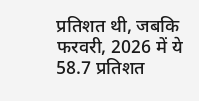प्रतिशत थी, जबकि फरवरी, 2026 में ये 58.7 प्रतिशत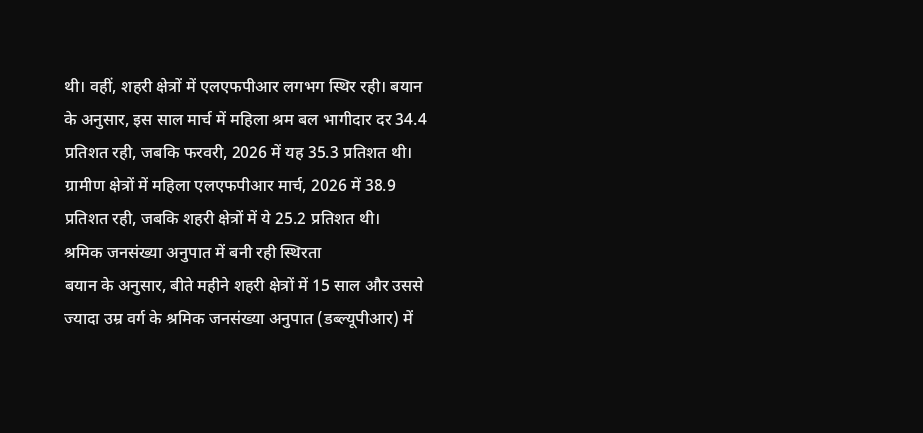थी। वहीं, शहरी क्षेत्रों में एलएफपीआर लगभग स्थिर रही। बयान के अनुसार, इस साल मार्च में महिला श्रम बल भागीदार दर 34.4 प्रतिशत रही, जबकि फरवरी, 2026 में यह 35.3 प्रतिशत थी। ग्रामीण क्षेत्रों में महिला एलएफपीआर मार्च, 2026 में 38.9 प्रतिशत रही, जबकि शहरी क्षेत्रों में ये 25.2 प्रतिशत थी।
श्रमिक जनसंख्या अनुपात में बनी रही स्थिरता
बयान के अनुसार, बीते महीने शहरी क्षेत्रों में 15 साल और उससे ज्यादा उम्र वर्ग के श्रमिक जनसंख्या अनुपात (डब्ल्यूपीआर) में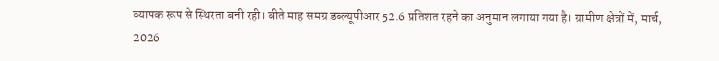व्यापक रूप से स्थिरता बनी रही। बीते माह समग्र डब्ल्यूपीआर 52.6 प्रतिशत रहने का अनुमान लगाया गया है। ग्रामीण क्षेत्रों में, मार्च, 2026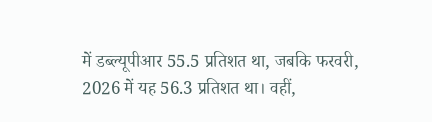में डब्ल्यूपीआर 55.5 प्रतिशत था, जबकि फरवरी, 2026 में यह 56.3 प्रतिशत था। वहीं,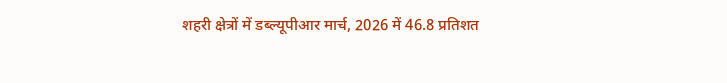शहरी क्षेत्रों में डब्ल्यूपीआर मार्च, 2026 में 46.8 प्रतिशत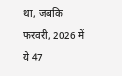था, जबकि फरवरी, 2026 में ये 47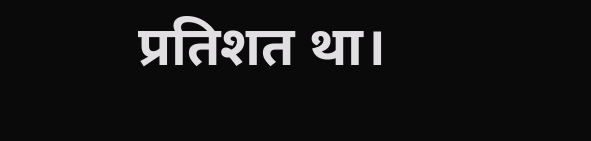प्रतिशत था।